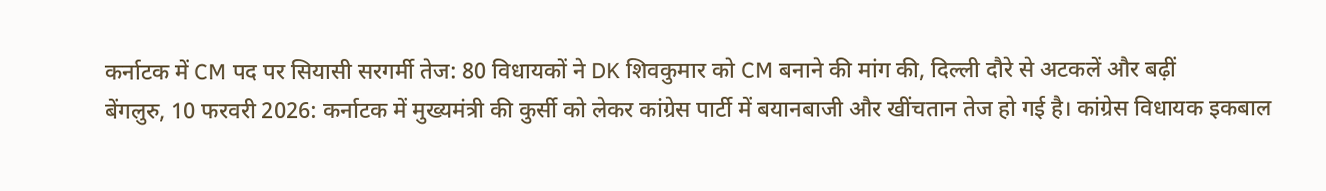कर्नाटक में CM पद पर सियासी सरगर्मी तेज: 80 विधायकों ने DK शिवकुमार को CM बनाने की मांग की, दिल्ली दौरे से अटकलें और बढ़ीं
बेंगलुरु, 10 फरवरी 2026: कर्नाटक में मुख्यमंत्री की कुर्सी को लेकर कांग्रेस पार्टी में बयानबाजी और खींचतान तेज हो गई है। कांग्रेस विधायक इकबाल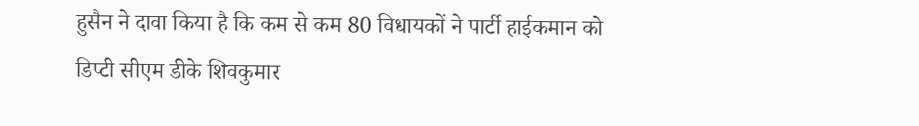हुसैन ने दावा किया है कि कम से कम 80 विधायकों ने पार्टी हाईकमान को डिप्टी सीएम डीके शिवकुमार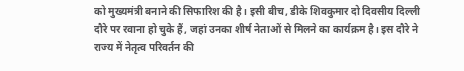को मुख्यमंत्री बनाने की सिफारिश की है। इसी बीच, डीके शिवकुमार दो दिवसीय दिल्ली दौरे पर रवाना हो चुके हैं, जहां उनका शीर्ष नेताओं से मिलने का कार्यक्रम है। इस दौरे ने राज्य में नेतृत्व परिवर्तन की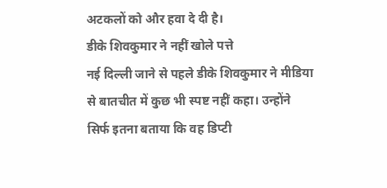अटकलों को और हवा दे दी है।
डीके शिवकुमार ने नहीं खोले पत्ते
नई दिल्ली जाने से पहले डीके शिवकुमार ने मीडिया से बातचीत में कुछ भी स्पष्ट नहीं कहा। उन्होंने सिर्फ इतना बताया कि वह डिप्टी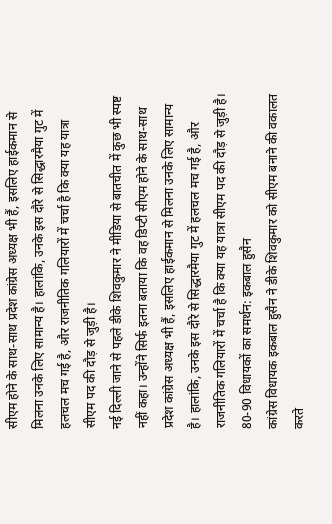सीएम होने के साथ-साथ प्रदेश कांग्रेस अध्यक्ष भी हैं, इसलिए हाईकमान से मिलना उनके लिए सामान्य है। हालांकि, उनके इस दौरे से सिद्धारमैया गुट में हलचल मच गई है, और राजनीतिक गलियारों में चर्चा है कि क्या यह यात्रा सीएम पद की दौड़ से जुड़ी है।
नई दिल्ली जाने से पहले डीके शिवकुमार ने मीडिया से बातचीत में कुछ भी स्पष्ट नहीं कहा। उन्होंने सिर्फ इतना बताया कि वह डिप्टी सीएम होने के साथ-साथ प्रदेश कांग्रेस अध्यक्ष भी हैं, इसलिए हाईकमान से मिलना उनके लिए सामान्य है। हालांकि, उनके इस दौरे से सिद्धारमैया गुट में हलचल मच गई है, और राजनीतिक गलियारों में चर्चा है कि क्या यह यात्रा सीएम पद की दौड़ से जुड़ी है।
80-90 विधायकों का समर्थन: इकबाल हुसैन
कांग्रेस विधायक इकबाल हुसैन ने डीके शिवकुमार को सीएम बनाने की वकालत करते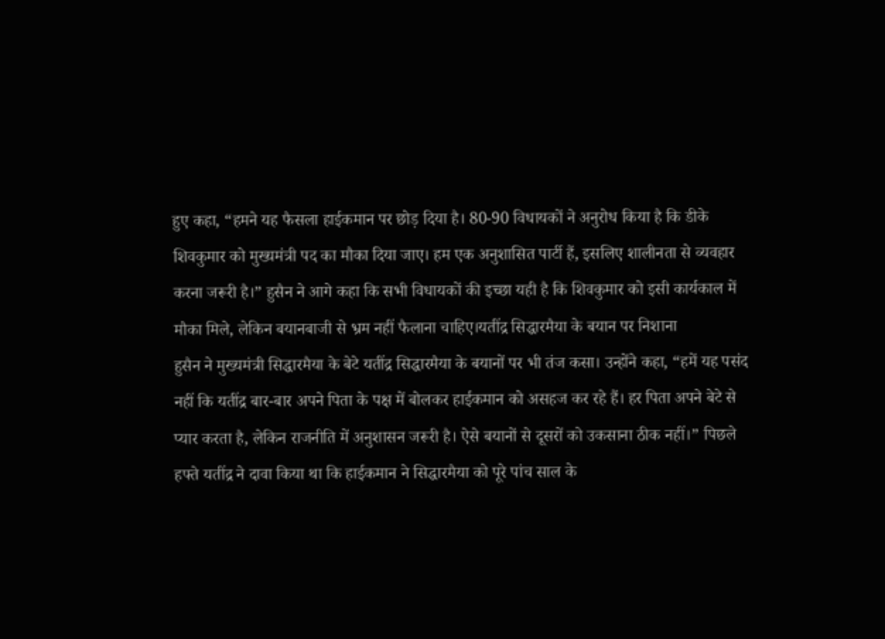हुए कहा, “हमने यह फैसला हाईकमान पर छोड़ दिया है। 80-90 विधायकों ने अनुरोध किया है कि डीके शिवकुमार को मुख्यमंत्री पद का मौका दिया जाए। हम एक अनुशासित पार्टी हैं, इसलिए शालीनता से व्यवहार करना जरूरी है।” हुसैन ने आगे कहा कि सभी विधायकों की इच्छा यही है कि शिवकुमार को इसी कार्यकाल में मौका मिले, लेकिन बयानबाजी से भ्रम नहीं फैलाना चाहिए।यतींद्र सिद्धारमैया के बयान पर निशाना
हुसैन ने मुख्यमंत्री सिद्धारमैया के बेटे यतींद्र सिद्धारमैया के बयानों पर भी तंज कसा। उन्होंने कहा, “हमें यह पसंद नहीं कि यतींद्र बार-बार अपने पिता के पक्ष में बोलकर हाईकमान को असहज कर रहे हैं। हर पिता अपने बेटे से प्यार करता है, लेकिन राजनीति में अनुशासन जरूरी है। ऐसे बयानों से दूसरों को उकसाना ठीक नहीं।” पिछले हफ्ते यतींद्र ने दावा किया था कि हाईकमान ने सिद्धारमैया को पूरे पांच साल के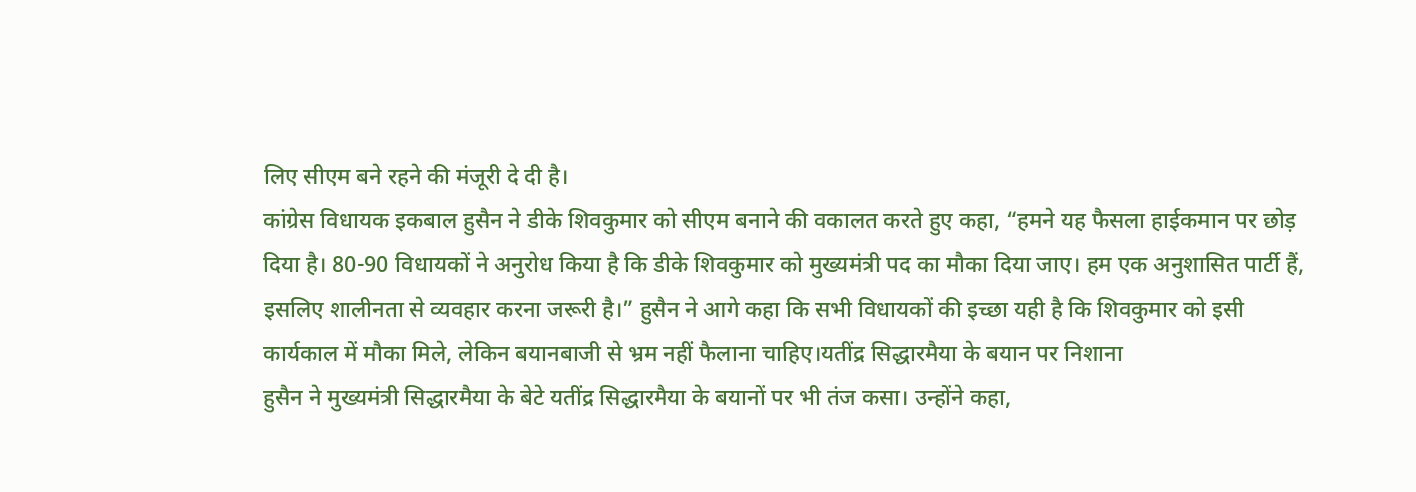लिए सीएम बने रहने की मंजूरी दे दी है।
कांग्रेस विधायक इकबाल हुसैन ने डीके शिवकुमार को सीएम बनाने की वकालत करते हुए कहा, “हमने यह फैसला हाईकमान पर छोड़ दिया है। 80-90 विधायकों ने अनुरोध किया है कि डीके शिवकुमार को मुख्यमंत्री पद का मौका दिया जाए। हम एक अनुशासित पार्टी हैं, इसलिए शालीनता से व्यवहार करना जरूरी है।” हुसैन ने आगे कहा कि सभी विधायकों की इच्छा यही है कि शिवकुमार को इसी कार्यकाल में मौका मिले, लेकिन बयानबाजी से भ्रम नहीं फैलाना चाहिए।यतींद्र सिद्धारमैया के बयान पर निशाना
हुसैन ने मुख्यमंत्री सिद्धारमैया के बेटे यतींद्र सिद्धारमैया के बयानों पर भी तंज कसा। उन्होंने कहा,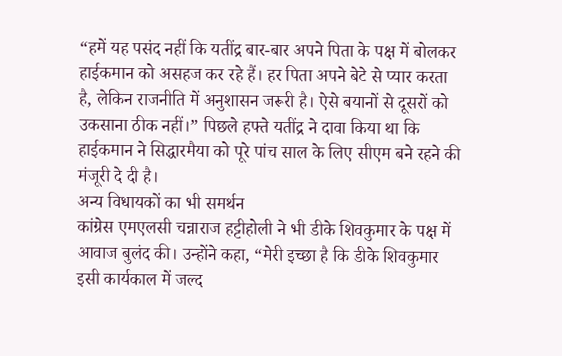“हमें यह पसंद नहीं कि यतींद्र बार-बार अपने पिता के पक्ष में बोलकर हाईकमान को असहज कर रहे हैं। हर पिता अपने बेटे से प्यार करता है, लेकिन राजनीति में अनुशासन जरूरी है। ऐसे बयानों से दूसरों को उकसाना ठीक नहीं।” पिछले हफ्ते यतींद्र ने दावा किया था कि हाईकमान ने सिद्धारमैया को पूरे पांच साल के लिए सीएम बने रहने की मंजूरी दे दी है।
अन्य विधायकों का भी समर्थन
कांग्रेस एमएलसी चन्नाराज हट्टीहोली ने भी डीके शिवकुमार के पक्ष में आवाज बुलंद की। उन्होंने कहा, “मेरी इच्छा है कि डीके शिवकुमार इसी कार्यकाल में जल्द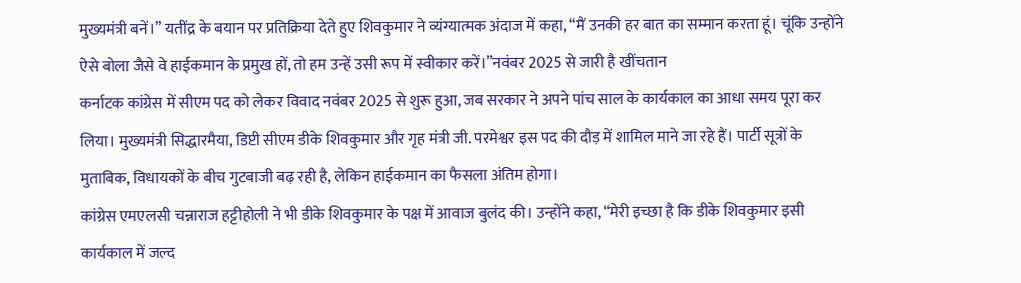मुख्यमंत्री बनें।” यतींद्र के बयान पर प्रतिक्रिया देते हुए शिवकुमार ने व्यंग्यात्मक अंदाज में कहा, “मैं उनकी हर बात का सम्मान करता हूं। चूंकि उन्होंने ऐसे बोला जैसे वे हाईकमान के प्रमुख हों, तो हम उन्हें उसी रूप में स्वीकार करें।”नवंबर 2025 से जारी है खींचतान
कर्नाटक कांग्रेस में सीएम पद को लेकर विवाद नवंबर 2025 से शुरू हुआ, जब सरकार ने अपने पांच साल के कार्यकाल का आधा समय पूरा कर लिया। मुख्यमंत्री सिद्धारमैया, डिप्टी सीएम डीके शिवकुमार और गृह मंत्री जी. परमेश्वर इस पद की दौड़ में शामिल माने जा रहे हैं। पार्टी सूत्रों के मुताबिक, विधायकों के बीच गुटबाजी बढ़ रही है, लेकिन हाईकमान का फैसला अंतिम होगा।
कांग्रेस एमएलसी चन्नाराज हट्टीहोली ने भी डीके शिवकुमार के पक्ष में आवाज बुलंद की। उन्होंने कहा, “मेरी इच्छा है कि डीके शिवकुमार इसी कार्यकाल में जल्द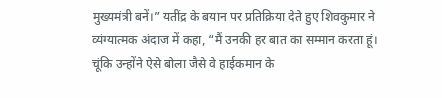मुख्यमंत्री बनें।” यतींद्र के बयान पर प्रतिक्रिया देते हुए शिवकुमार ने व्यंग्यात्मक अंदाज में कहा, “मैं उनकी हर बात का सम्मान करता हूं। चूंकि उन्होंने ऐसे बोला जैसे वे हाईकमान के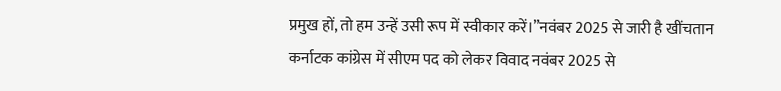प्रमुख हों, तो हम उन्हें उसी रूप में स्वीकार करें।”नवंबर 2025 से जारी है खींचतान
कर्नाटक कांग्रेस में सीएम पद को लेकर विवाद नवंबर 2025 से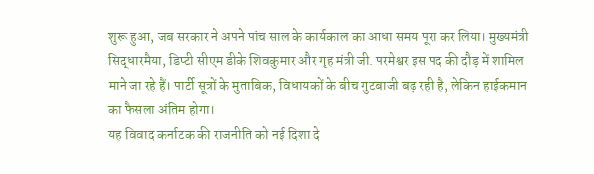शुरू हुआ, जब सरकार ने अपने पांच साल के कार्यकाल का आधा समय पूरा कर लिया। मुख्यमंत्री सिद्धारमैया, डिप्टी सीएम डीके शिवकुमार और गृह मंत्री जी. परमेश्वर इस पद की दौड़ में शामिल माने जा रहे हैं। पार्टी सूत्रों के मुताबिक, विधायकों के बीच गुटबाजी बढ़ रही है, लेकिन हाईकमान का फैसला अंतिम होगा।
यह विवाद कर्नाटक की राजनीति को नई दिशा दे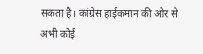सकता है। कांग्रेस हाईकमान की ओर से अभी कोई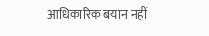आधिकारिक बयान नहीं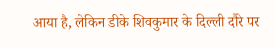आया है, लेकिन डीके शिवकुमार के दिल्ली दौरे पर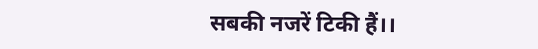सबकी नजरें टिकी हैं।।